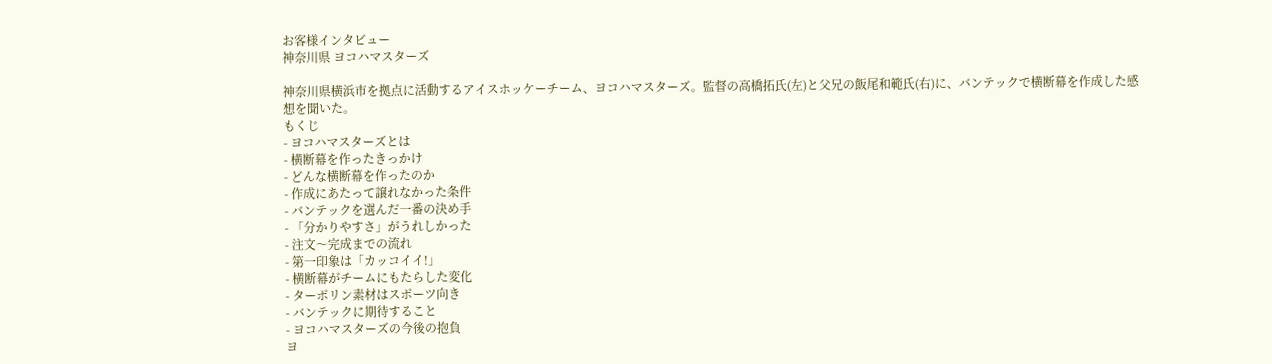お客様インタビュー
神奈川県 ヨコハマスターズ

神奈川県横浜市を拠点に活動するアイスホッケーチーム、ヨコハマスターズ。監督の高橋拓氏(左)と父兄の飯尾和範氏(右)に、バンテックで横断幕を作成した感想を聞いた。
もくじ
- ヨコハマスターズとは
- 横断幕を作ったきっかけ
- どんな横断幕を作ったのか
- 作成にあたって譲れなかった条件
- バンテックを選んだ一番の決め手
- 「分かりやすさ」がうれしかった
- 注文〜完成までの流れ
- 第一印象は「カッコイイ!」
- 横断幕がチームにもたらした変化
- ターポリン素材はスポーツ向き
- バンテックに期待すること
- ヨコハマスターズの今後の抱負
ヨ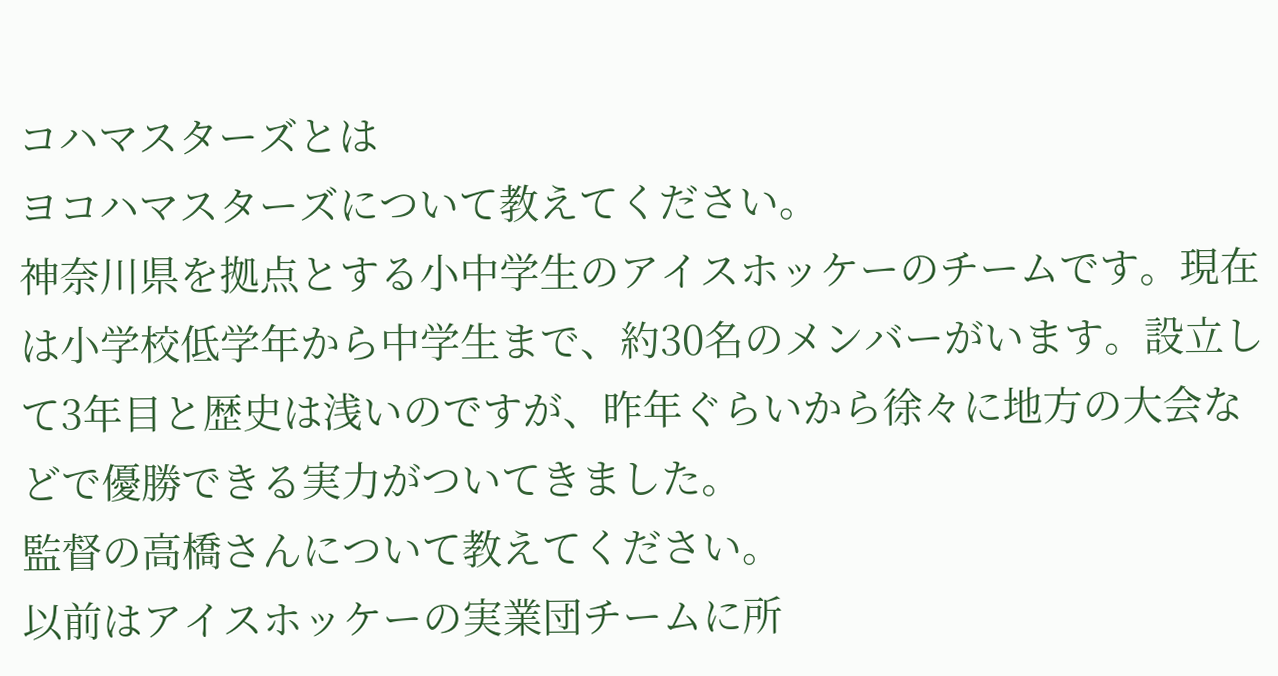コハマスターズとは
ヨコハマスターズについて教えてください。
神奈川県を拠点とする小中学生のアイスホッケーのチームです。現在は小学校低学年から中学生まで、約30名のメンバーがいます。設立して3年目と歴史は浅いのですが、昨年ぐらいから徐々に地方の大会などで優勝できる実力がついてきました。
監督の高橋さんについて教えてください。
以前はアイスホッケーの実業団チームに所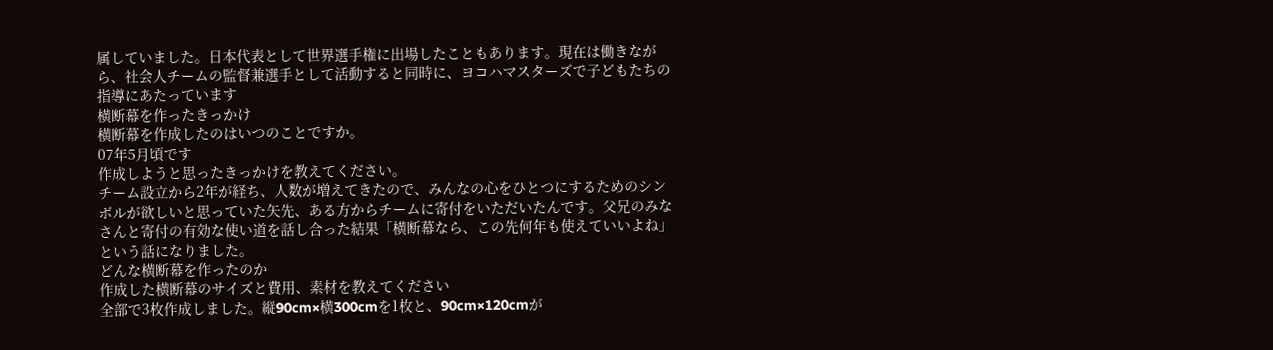属していました。日本代表として世界選手権に出場したこともあります。現在は働きながら、社会人チームの監督兼選手として活動すると同時に、ヨコハマスターズで子どもたちの指導にあたっています
横断幕を作ったきっかけ
横断幕を作成したのはいつのことですか。
07年5月頃です
作成しようと思ったきっかけを教えてください。
チーム設立から2年が経ち、人数が増えてきたので、みんなの心をひとつにするためのシンボルが欲しいと思っていた矢先、ある方からチームに寄付をいただいたんです。父兄のみなさんと寄付の有効な使い道を話し合った結果「横断幕なら、この先何年も使えていいよね」という話になりました。
どんな横断幕を作ったのか
作成した横断幕のサイズと費用、素材を教えてください
全部で3枚作成しました。縦90cm×横300cmを1枚と、90cm×120cmが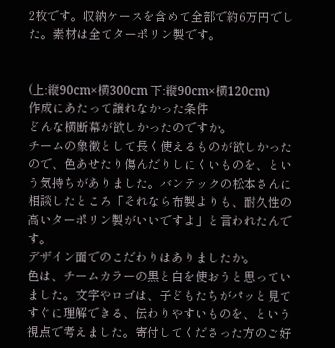2枚です。収納ケースを含めて全部で約6万円でした。素材は全てターポリン製です。


(上:縦90cm×横300cm 下:縦90cm×横120cm)
作成にあたって譲れなかった条件
どんな横断幕が欲しかったのですか。
チームの象徴として長く使えるものが欲しかったので、色あせたり傷んだりしにくいものを、という気持ちがありました。バンテックの松本さんに相談したところ「それなら布製よりも、耐久性の高いターポリン製がいいですよ」と言われたんです。
デザイン面でのこだわりはありましたか。
色は、チームカラーの黒と白を使おうと思っていました。文字やロゴは、子どもたちがパッと見てすぐに理解できる、伝わりやすいものを、という視点で考えました。寄付してくださった方のご好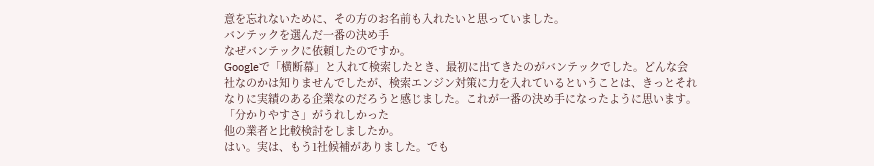意を忘れないために、その方のお名前も入れたいと思っていました。
バンテックを選んだ一番の決め手
なぜバンテックに依頼したのですか。
Googleで「横断幕」と入れて検索したとき、最初に出てきたのがバンテックでした。どんな会社なのかは知りませんでしたが、検索エンジン対策に力を入れているということは、きっとそれなりに実績のある企業なのだろうと感じました。これが一番の決め手になったように思います。
「分かりやすさ」がうれしかった
他の業者と比較検討をしましたか。
はい。実は、もう1社候補がありました。でも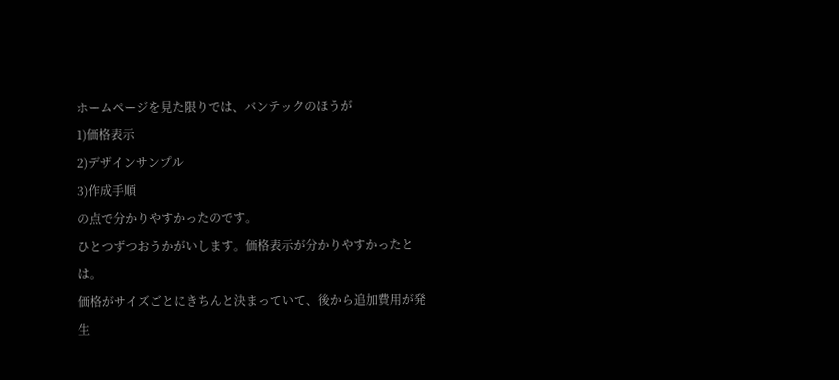ホームページを見た限りでは、バンテックのほうが
1)価格表示
2)デザインサンプル
3)作成手順
の点で分かりやすかったのです。
ひとつずつおうかがいします。価格表示が分かりやすかったとは。
価格がサイズごとにきちんと決まっていて、後から追加費用が発生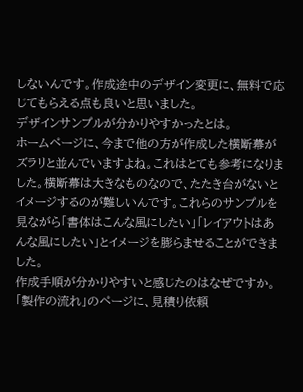しないんです。作成途中のデザイン変更に、無料で応じてもらえる点も良いと思いました。
デザインサンプルが分かりやすかったとは。
ホームページに、今まで他の方が作成した横断幕がズラリと並んでいますよね。これはとても参考になりました。横断幕は大きなものなので、たたき台がないとイメージするのが難しいんです。これらのサンプルを見ながら「書体はこんな風にしたい」「レイアウトはあんな風にしたい」とイメージを膨らませることができました。
作成手順が分かりやすいと感じたのはなぜですか。
「製作の流れ」のページに、見積り依頼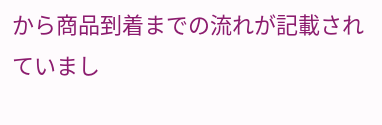から商品到着までの流れが記載されていまし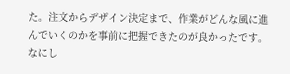た。注文からデザイン決定まで、作業がどんな風に進んでいくのかを事前に把握できたのが良かったです。なにし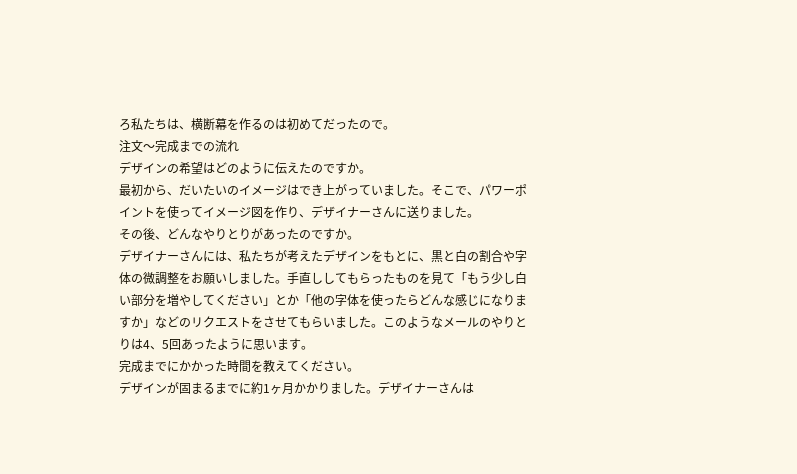ろ私たちは、横断幕を作るのは初めてだったので。
注文〜完成までの流れ
デザインの希望はどのように伝えたのですか。
最初から、だいたいのイメージはでき上がっていました。そこで、パワーポイントを使ってイメージ図を作り、デザイナーさんに送りました。
その後、どんなやりとりがあったのですか。
デザイナーさんには、私たちが考えたデザインをもとに、黒と白の割合や字体の微調整をお願いしました。手直ししてもらったものを見て「もう少し白い部分を増やしてください」とか「他の字体を使ったらどんな感じになりますか」などのリクエストをさせてもらいました。このようなメールのやりとりは4、5回あったように思います。
完成までにかかった時間を教えてください。
デザインが固まるまでに約1ヶ月かかりました。デザイナーさんは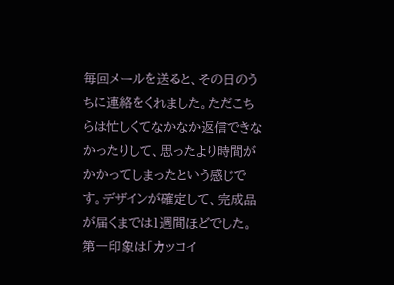毎回メールを送ると、その日のうちに連絡をくれました。ただこちらは忙しくてなかなか返信できなかったりして、思ったより時間がかかってしまったという感じです。デザインが確定して、完成品が届くまでは1週間ほどでした。
第一印象は「カッコイ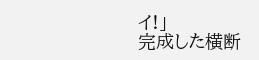イ!」
完成した横断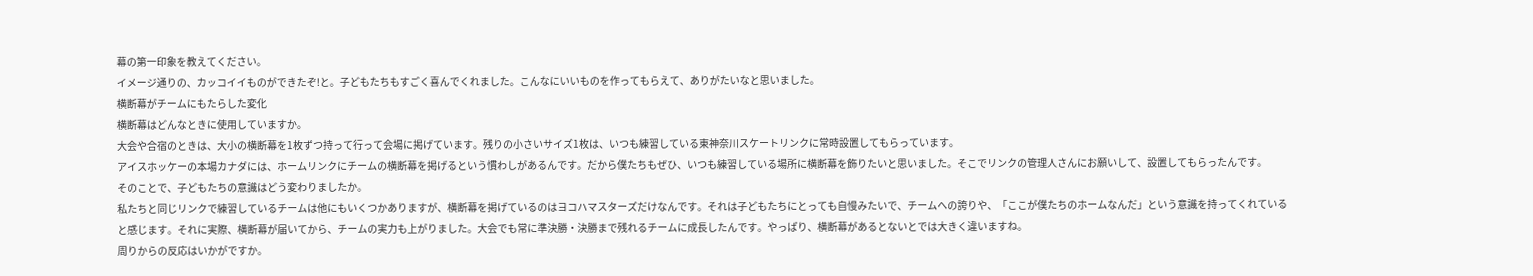幕の第一印象を教えてください。
イメージ通りの、カッコイイものができたぞ!と。子どもたちもすごく喜んでくれました。こんなにいいものを作ってもらえて、ありがたいなと思いました。
横断幕がチームにもたらした変化
横断幕はどんなときに使用していますか。
大会や合宿のときは、大小の横断幕を1枚ずつ持って行って会場に掲げています。残りの小さいサイズ1枚は、いつも練習している東神奈川スケートリンクに常時設置してもらっています。
アイスホッケーの本場カナダには、ホームリンクにチームの横断幕を掲げるという慣わしがあるんです。だから僕たちもぜひ、いつも練習している場所に横断幕を飾りたいと思いました。そこでリンクの管理人さんにお願いして、設置してもらったんです。
そのことで、子どもたちの意識はどう変わりましたか。
私たちと同じリンクで練習しているチームは他にもいくつかありますが、横断幕を掲げているのはヨコハマスターズだけなんです。それは子どもたちにとっても自慢みたいで、チームへの誇りや、「ここが僕たちのホームなんだ」という意識を持ってくれていると感じます。それに実際、横断幕が届いてから、チームの実力も上がりました。大会でも常に準決勝・決勝まで残れるチームに成長したんです。やっぱり、横断幕があるとないとでは大きく違いますね。
周りからの反応はいかがですか。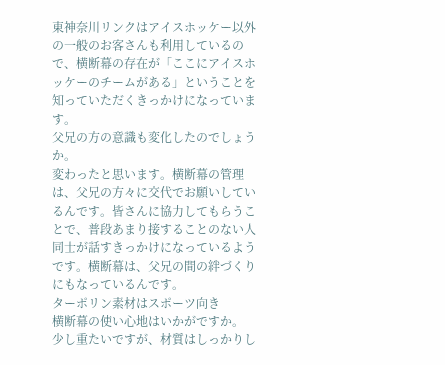東神奈川リンクはアイスホッケー以外の一般のお客さんも利用しているので、横断幕の存在が「ここにアイスホッケーのチームがある」ということを知っていただくきっかけになっています。
父兄の方の意識も変化したのでしょうか。
変わったと思います。横断幕の管理は、父兄の方々に交代でお願いしているんです。皆さんに協力してもらうことで、普段あまり接することのない人同士が話すきっかけになっているようです。横断幕は、父兄の間の絆づくりにもなっているんです。
ターポリン素材はスポーツ向き
横断幕の使い心地はいかがですか。
少し重たいですが、材質はしっかりし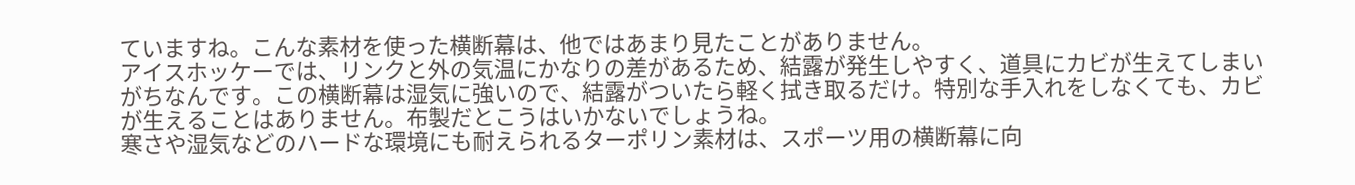ていますね。こんな素材を使った横断幕は、他ではあまり見たことがありません。
アイスホッケーでは、リンクと外の気温にかなりの差があるため、結露が発生しやすく、道具にカビが生えてしまいがちなんです。この横断幕は湿気に強いので、結露がついたら軽く拭き取るだけ。特別な手入れをしなくても、カビが生えることはありません。布製だとこうはいかないでしょうね。
寒さや湿気などのハードな環境にも耐えられるターポリン素材は、スポーツ用の横断幕に向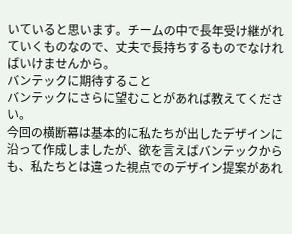いていると思います。チームの中で長年受け継がれていくものなので、丈夫で長持ちするものでなければいけませんから。
バンテックに期待すること
バンテックにさらに望むことがあれば教えてください。
今回の横断幕は基本的に私たちが出したデザインに沿って作成しましたが、欲を言えばバンテックからも、私たちとは違った視点でのデザイン提案があれ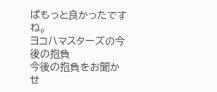ばもっと良かったですね。
ヨコハマスターズの今後の抱負
今後の抱負をお聞かせ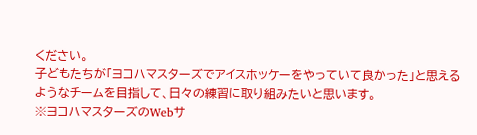ください。
子どもたちが「ヨコハマスターズでアイスホッケーをやっていて良かった」と思えるようなチームを目指して、日々の練習に取り組みたいと思います。
※ヨコハマスターズのWebサ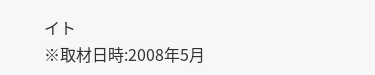イト
※取材日時:2008年5月